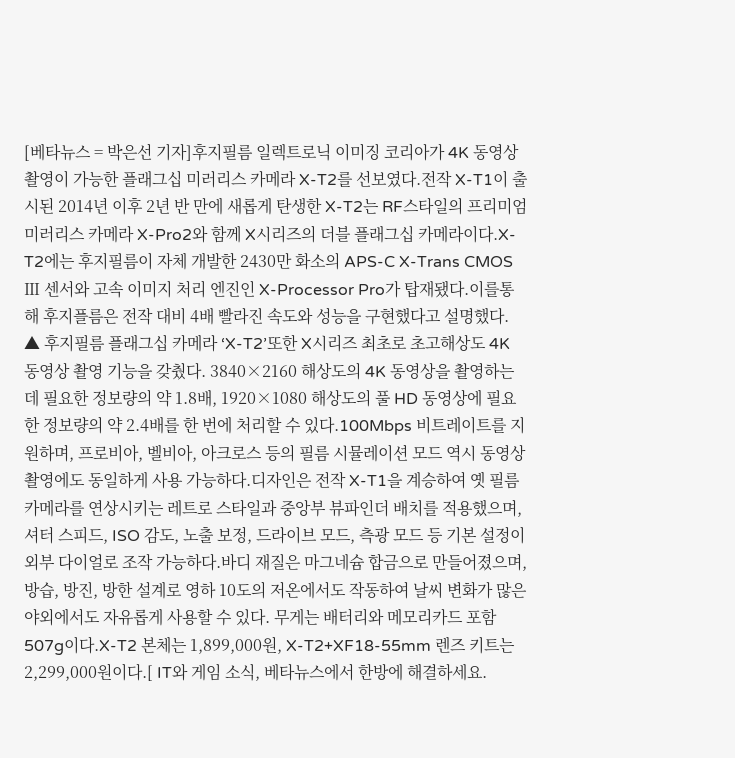[베타뉴스 = 박은선 기자]후지필름 일렉트로닉 이미징 코리아가 4K 동영상 촬영이 가능한 플래그십 미러리스 카메라 X-T2를 선보였다.전작 X-T1이 출시된 2014년 이후 2년 반 만에 새롭게 탄생한 X-T2는 RF스타일의 프리미엄 미러리스 카메라 X-Pro2와 함께 X시리즈의 더블 플래그십 카메라이다.X-T2에는 후지필름이 자체 개발한 2430만 화소의 APS-C X-Trans CMOS Ⅲ 센서와 고속 이미지 처리 엔진인 X-Processor Pro가 탑재됐다.이를통해 후지플름은 전작 대비 4배 빨라진 속도와 성능을 구현했다고 설명했다.
▲ 후지필름 플래그십 카메라 ‘X-T2’또한 X시리즈 최초로 초고해상도 4K 동영상 촬영 기능을 갖췄다. 3840×2160 해상도의 4K 동영상을 촬영하는 데 필요한 정보량의 약 1.8배, 1920×1080 해상도의 풀 HD 동영상에 필요한 정보량의 약 2.4배를 한 번에 처리할 수 있다.100Mbps 비트레이트를 지원하며, 프로비아, 벨비아, 아크로스 등의 필름 시뮬레이션 모드 역시 동영상 촬영에도 동일하게 사용 가능하다.디자인은 전작 X-T1을 계승하여 옛 필름 카메라를 연상시키는 레트로 스타일과 중앙부 뷰파인더 배치를 적용했으며, 셔터 스피드, ISO 감도, 노출 보정, 드라이브 모드, 측광 모드 등 기본 설정이 외부 다이얼로 조작 가능하다.바디 재질은 마그네슘 합금으로 만들어졌으며, 방습, 방진, 방한 설계로 영하 10도의 저온에서도 작동하여 날씨 변화가 많은 야외에서도 자유롭게 사용할 수 있다. 무게는 배터리와 메모리카드 포함 507g이다.X-T2 본체는 1,899,000원, X-T2+XF18-55mm 렌즈 키트는 2,299,000원이다.[ IT와 게임 소식, 베타뉴스에서 한방에 해결하세요.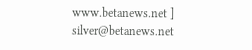www.betanews.net ] silver@betanews.net